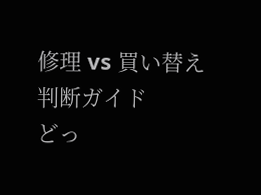修理 vs 買い替え 判断ガイド
どっ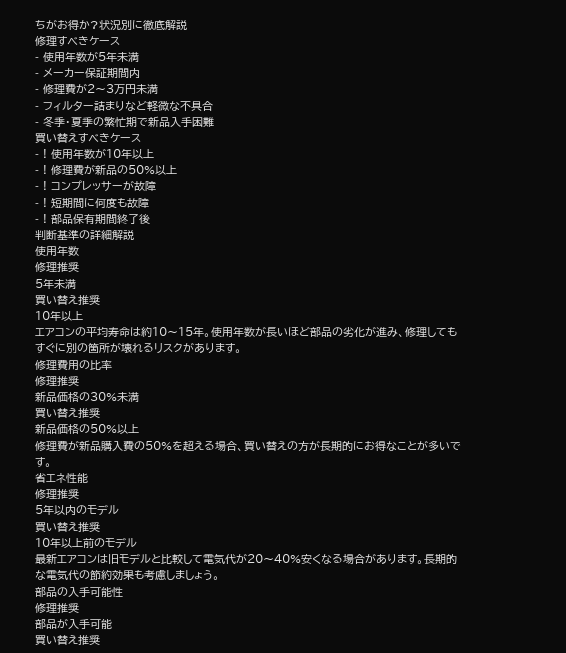ちがお得か?状況別に徹底解説
修理すべきケース
- 使用年数が5年未満
- メーカー保証期間内
- 修理費が2〜3万円未満
- フィルター詰まりなど軽微な不具合
- 冬季・夏季の繁忙期で新品入手困難
買い替えすべきケース
- ! 使用年数が10年以上
- ! 修理費が新品の50%以上
- ! コンプレッサーが故障
- ! 短期間に何度も故障
- ! 部品保有期間終了後
判断基準の詳細解説
使用年数
修理推奨
5年未満
買い替え推奨
10年以上
エアコンの平均寿命は約10〜15年。使用年数が長いほど部品の劣化が進み、修理してもすぐに別の箇所が壊れるリスクがあります。
修理費用の比率
修理推奨
新品価格の30%未満
買い替え推奨
新品価格の50%以上
修理費が新品購入費の50%を超える場合、買い替えの方が長期的にお得なことが多いです。
省エネ性能
修理推奨
5年以内のモデル
買い替え推奨
10年以上前のモデル
最新エアコンは旧モデルと比較して電気代が20〜40%安くなる場合があります。長期的な電気代の節約効果も考慮しましょう。
部品の入手可能性
修理推奨
部品が入手可能
買い替え推奨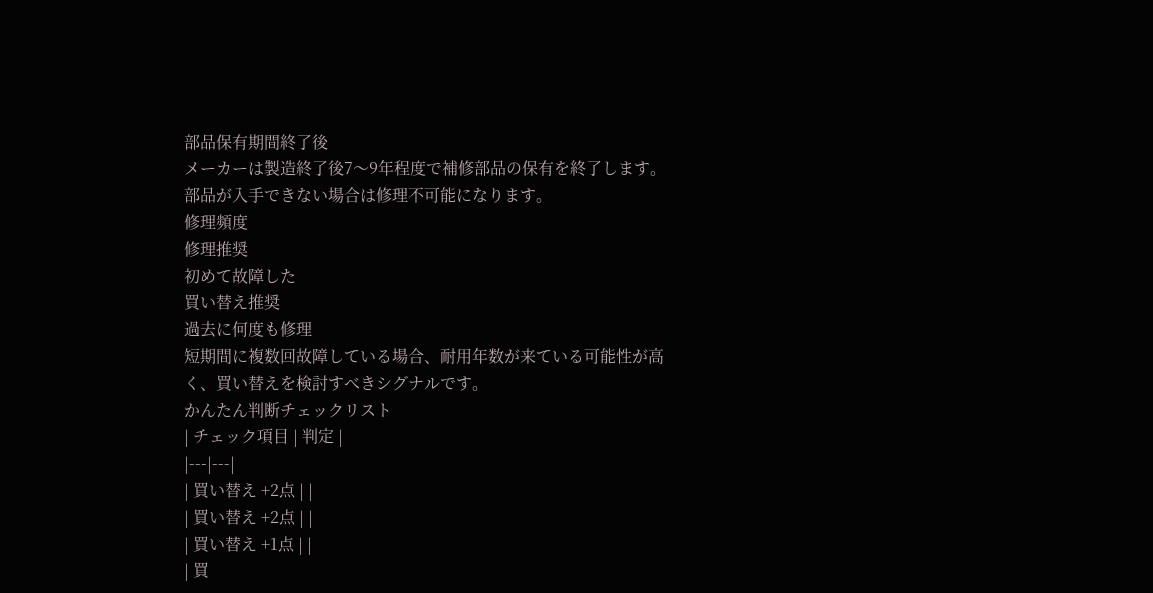部品保有期間終了後
メーカーは製造終了後7〜9年程度で補修部品の保有を終了します。部品が入手できない場合は修理不可能になります。
修理頻度
修理推奨
初めて故障した
買い替え推奨
過去に何度も修理
短期間に複数回故障している場合、耐用年数が来ている可能性が高く、買い替えを検討すべきシグナルです。
かんたん判断チェックリスト
| チェック項目 | 判定 |
|---|---|
| 買い替え +2点 | |
| 買い替え +2点 | |
| 買い替え +1点 | |
| 買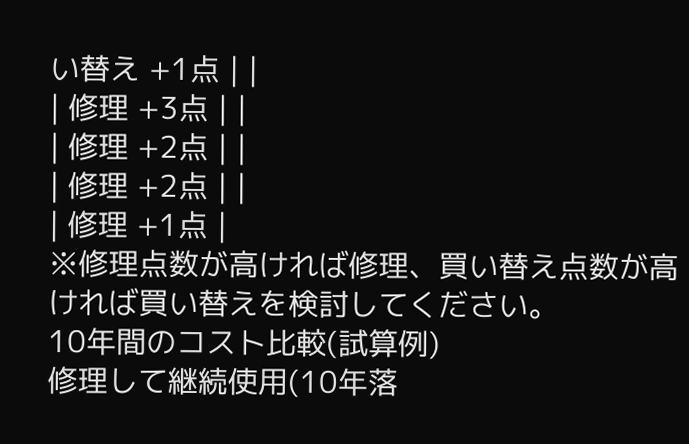い替え +1点 | |
| 修理 +3点 | |
| 修理 +2点 | |
| 修理 +2点 | |
| 修理 +1点 |
※修理点数が高ければ修理、買い替え点数が高ければ買い替えを検討してください。
10年間のコスト比較(試算例)
修理して継続使用(10年落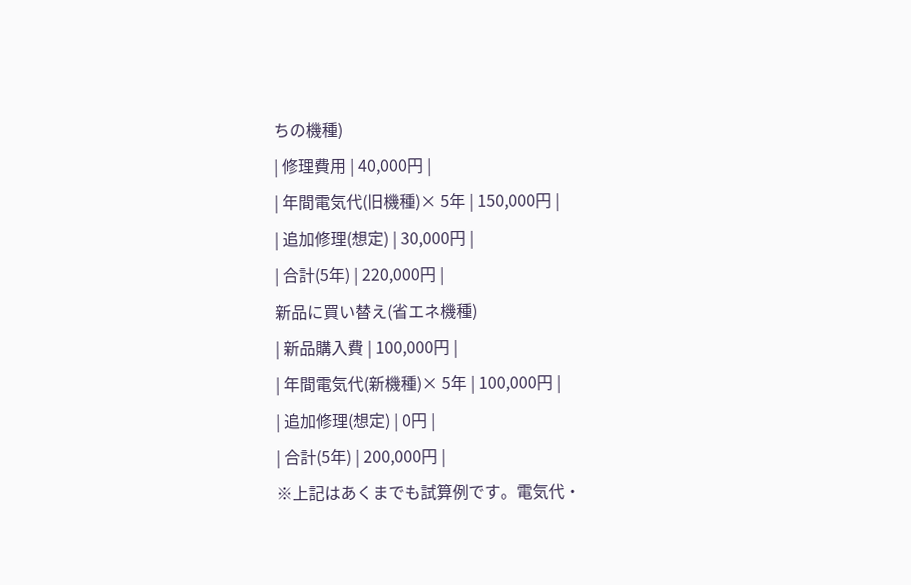ちの機種)
| 修理費用 | 40,000円 |
| 年間電気代(旧機種)× 5年 | 150,000円 |
| 追加修理(想定) | 30,000円 |
| 合計(5年) | 220,000円 |
新品に買い替え(省エネ機種)
| 新品購入費 | 100,000円 |
| 年間電気代(新機種)× 5年 | 100,000円 |
| 追加修理(想定) | 0円 |
| 合計(5年) | 200,000円 |
※上記はあくまでも試算例です。電気代・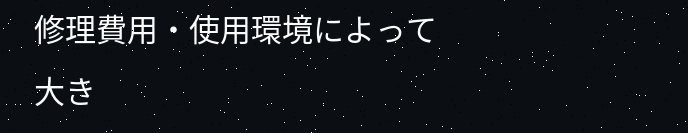修理費用・使用環境によって大き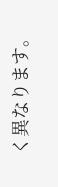く異なります。